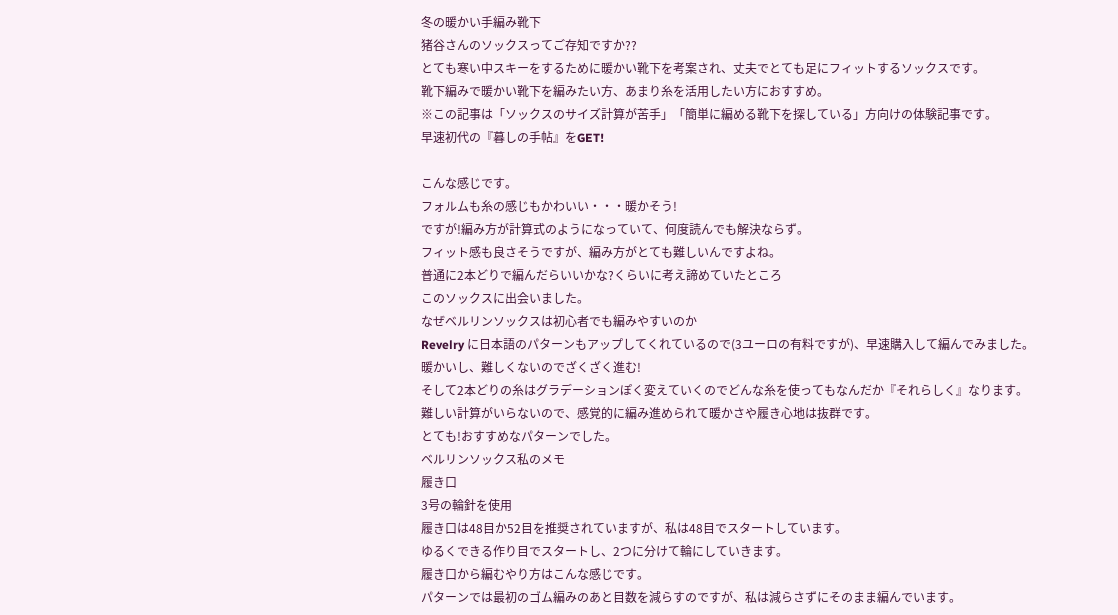冬の暖かい手編み靴下
猪谷さんのソックスってご存知ですか??
とても寒い中スキーをするために暖かい靴下を考案され、丈夫でとても足にフィットするソックスです。
靴下編みで暖かい靴下を編みたい方、あまり糸を活用したい方におすすめ。
※この記事は「ソックスのサイズ計算が苦手」「簡単に編める靴下を探している」方向けの体験記事です。
早速初代の『暮しの手帖』をGET!

こんな感じです。
フォルムも糸の感じもかわいい・・・暖かそう!
ですが!編み方が計算式のようになっていて、何度読んでも解決ならず。
フィット感も良さそうですが、編み方がとても難しいんですよね。
普通に2本どりで編んだらいいかな?くらいに考え諦めていたところ
このソックスに出会いました。
なぜベルリンソックスは初心者でも編みやすいのか
Revelry に日本語のパターンもアップしてくれているので(3ユーロの有料ですが)、早速購入して編んでみました。
暖かいし、難しくないのでざくざく進む!
そして2本どりの糸はグラデーションぽく変えていくのでどんな糸を使ってもなんだか『それらしく』なります。
難しい計算がいらないので、感覚的に編み進められて暖かさや履き心地は抜群です。
とても!おすすめなパターンでした。
ベルリンソックス私のメモ
履き口
3号の輪針を使用
履き口は48目か52目を推奨されていますが、私は48目でスタートしています。
ゆるくできる作り目でスタートし、2つに分けて輪にしていきます。
履き口から編むやり方はこんな感じです。
パターンでは最初のゴム編みのあと目数を減らすのですが、私は減らさずにそのまま編んでいます。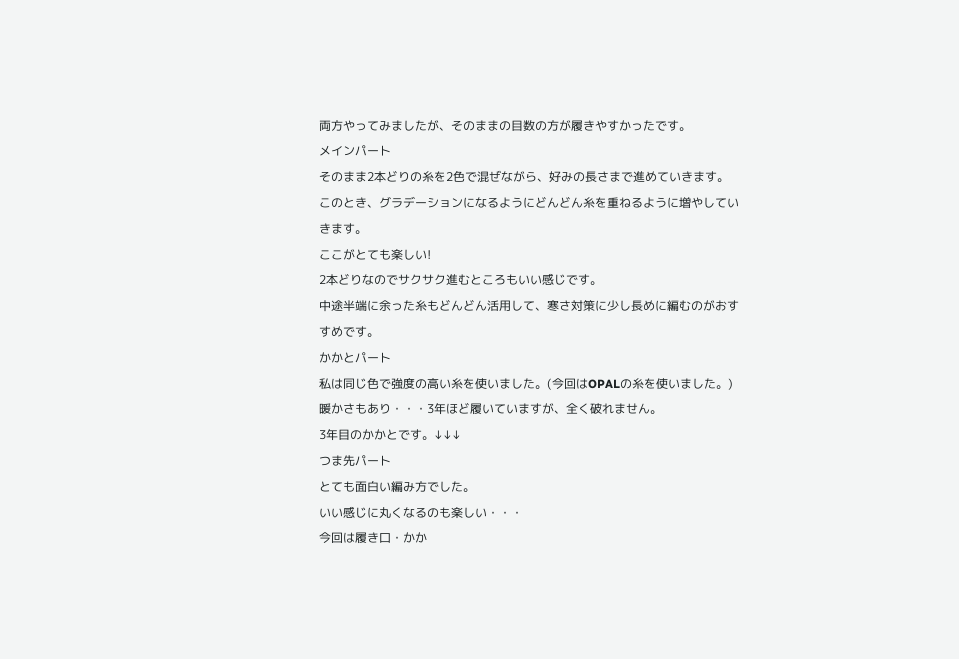両方やってみましたが、そのままの目数の方が履きやすかったです。
メインパート
そのまま2本どりの糸を2色で混ぜながら、好みの長さまで進めていきます。
このとき、グラデーションになるようにどんどん糸を重ねるように増やしていきます。
ここがとても楽しい!
2本どりなのでサクサク進むところもいい感じです。
中途半端に余った糸もどんどん活用して、寒さ対策に少し長めに編むのがおすすめです。
かかとパート
私は同じ色で強度の高い糸を使いました。(今回はOPALの糸を使いました。)
暖かさもあり・・・3年ほど履いていますが、全く破れません。
3年目のかかとです。↓↓↓
つま先パート
とても面白い編み方でした。
いい感じに丸くなるのも楽しい・・・
今回は履き口・かか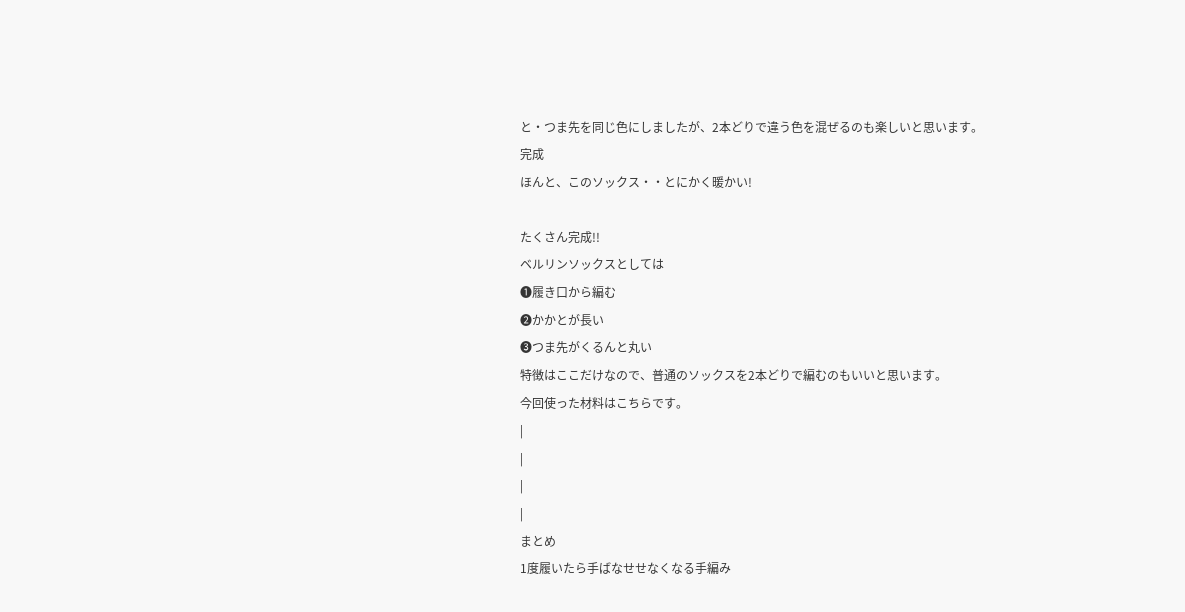と・つま先を同じ色にしましたが、2本どりで違う色を混ぜるのも楽しいと思います。
完成
ほんと、このソックス・・とにかく暖かい!

たくさん完成!!
ベルリンソックスとしては
❶履き口から編む
❷かかとが長い
❸つま先がくるんと丸い
特徴はここだけなので、普通のソックスを2本どりで編むのもいいと思います。
今回使った材料はこちらです。
|
|
|
|
まとめ
1度履いたら手ばなせせなくなる手編み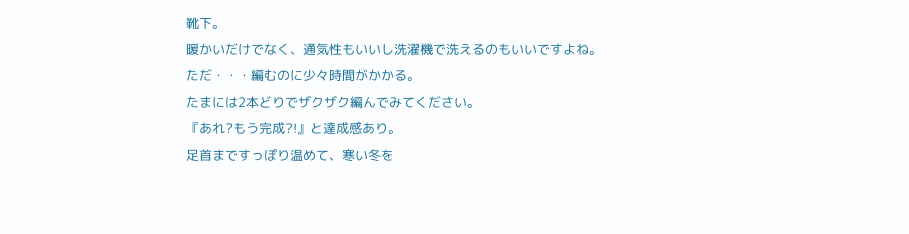靴下。
暖かいだけでなく、通気性もいいし洗濯機で洗えるのもいいですよね。
ただ・・・編むのに少々時間がかかる。
たまには2本どりでザクザク編んでみてください。
『あれ?もう完成?!』と達成感あり。
足首まですっぽり温めて、寒い冬を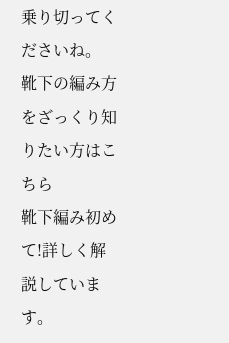乗り切ってくださいね。
靴下の編み方をざっくり知りたい方はこちら
靴下編み初めて!詳しく解説しています。